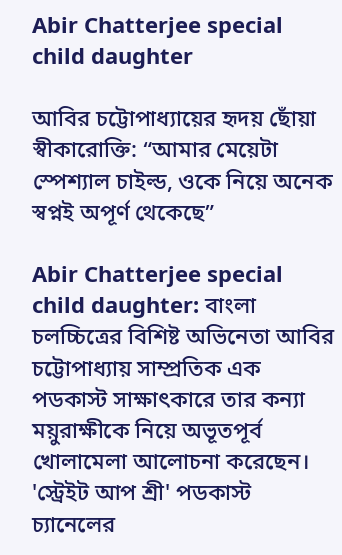Abir Chatterjee special child daughter

আবির চট্টোপাধ্যায়ের হৃদয় ছোঁয়া স্বীকারোক্তি: “আমার মেয়েটা স্পেশ্যাল চাইল্ড, ওকে নিয়ে অনেক স্বপ্নই অপূর্ণ থেকেছে”

Abir Chatterjee special child daughter: বাংলা চলচ্চিত্রের বিশিষ্ট অভিনেতা আবির চট্টোপাধ্যায় সাম্প্রতিক এক পডকাস্ট সাক্ষাৎকারে তার কন্যা ময়ুরাক্ষীকে নিয়ে অভূতপূর্ব খোলামেলা আলোচনা করেছেন। 'স্ট্রেইট আপ শ্রী' পডকাস্ট চ্যানেলের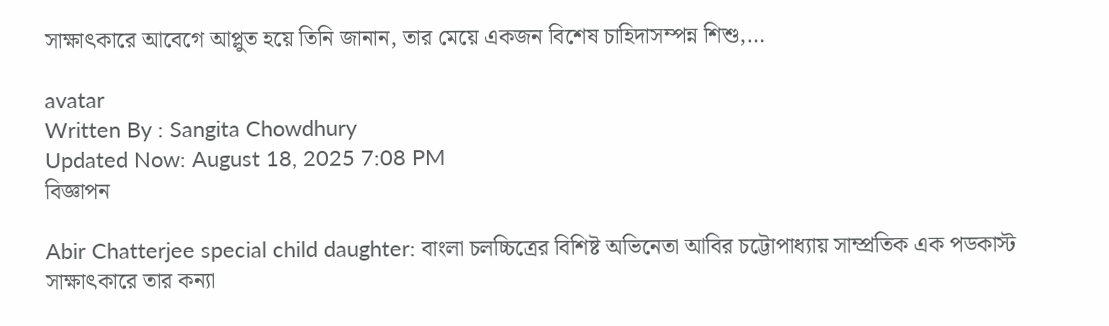সাক্ষাৎকারে আবেগে আপ্লুত হয়ে তিনি জানান, তার মেয়ে একজন বিশেষ চাহিদাসম্পন্ন শিশু,…

avatar
Written By : Sangita Chowdhury
Updated Now: August 18, 2025 7:08 PM
বিজ্ঞাপন

Abir Chatterjee special child daughter: বাংলা চলচ্চিত্রের বিশিষ্ট অভিনেতা আবির চট্টোপাধ্যায় সাম্প্রতিক এক পডকাস্ট সাক্ষাৎকারে তার কন্যা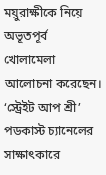ময়ুরাক্ষীকে নিয়ে অভূতপূর্ব খোলামেলা আলোচনা করেছেন। ‘স্ট্রেইট আপ শ্রী’ পডকাস্ট চ্যানেলের সাক্ষাৎকারে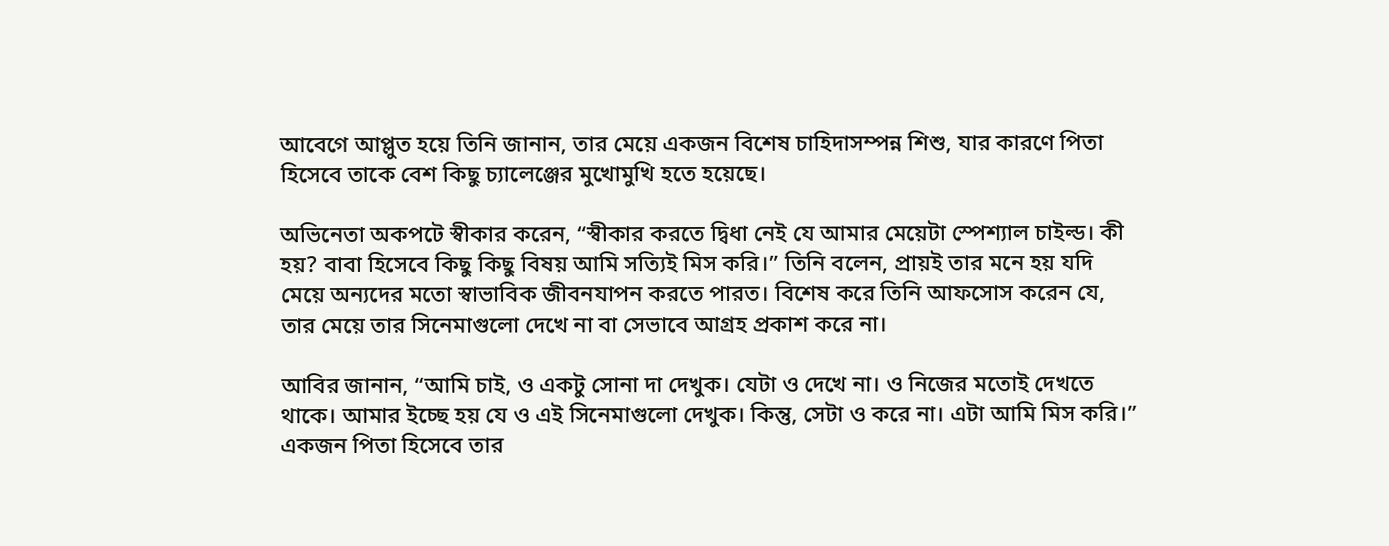আবেগে আপ্লুত হয়ে তিনি জানান, তার মেয়ে একজন বিশেষ চাহিদাসম্পন্ন শিশু, যার কারণে পিতা হিসেবে তাকে বেশ কিছু চ্যালেঞ্জের মুখোমুখি হতে হয়েছে।

অভিনেতা অকপটে স্বীকার করেন, “স্বীকার করতে দ্বিধা নেই যে আমার মেয়েটা স্পেশ্যাল চাইল্ড। কী হয়? বাবা হিসেবে কিছু কিছু বিষয় আমি সত্যিই মিস করি।” তিনি বলেন, প্রায়ই তার মনে হয় যদি মেয়ে অন্যদের মতো স্বাভাবিক জীবনযাপন করতে পারত। বিশেষ করে তিনি আফসোস করেন যে, তার মেয়ে তার সিনেমাগুলো দেখে না বা সেভাবে আগ্রহ প্রকাশ করে না।

আবির জানান, “আমি চাই, ও একটু সোনা দা দেখুক। যেটা ও দেখে না। ও নিজের মতোই দেখতে থাকে। আমার ইচ্ছে হয় যে ও এই সিনেমাগুলো দেখুক। কিন্তু, সেটা ও করে না। এটা আমি মিস করি।” একজন পিতা হিসেবে তার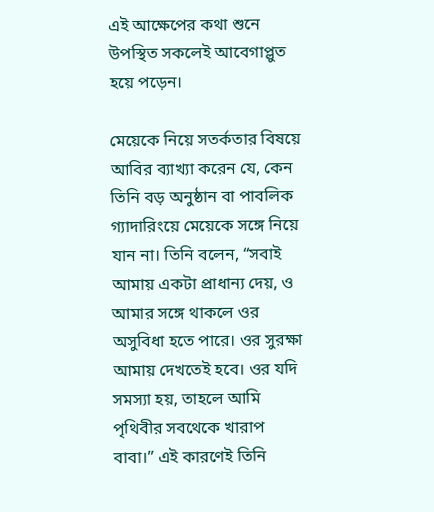এই আক্ষেপের কথা শুনে উপস্থিত সকলেই আবেগাপ্লুত হয়ে পড়েন।

মেয়েকে নিয়ে সতর্কতার বিষয়ে আবির ব্যাখ্যা করেন যে, কেন তিনি বড় অনুষ্ঠান বা পাবলিক গ্যাদারিংয়ে মেয়েকে সঙ্গে নিয়ে যান না। তিনি বলেন, “সবাই আমায় একটা প্রাধান্য দেয়, ও আমার সঙ্গে থাকলে ওর অসুবিধা হতে পারে। ওর সুরক্ষা আমায় দেখতেই হবে। ওর যদি সমস্যা হয়, তাহলে আমি পৃথিবীর সবথেকে খারাপ বাবা।” এই কারণেই তিনি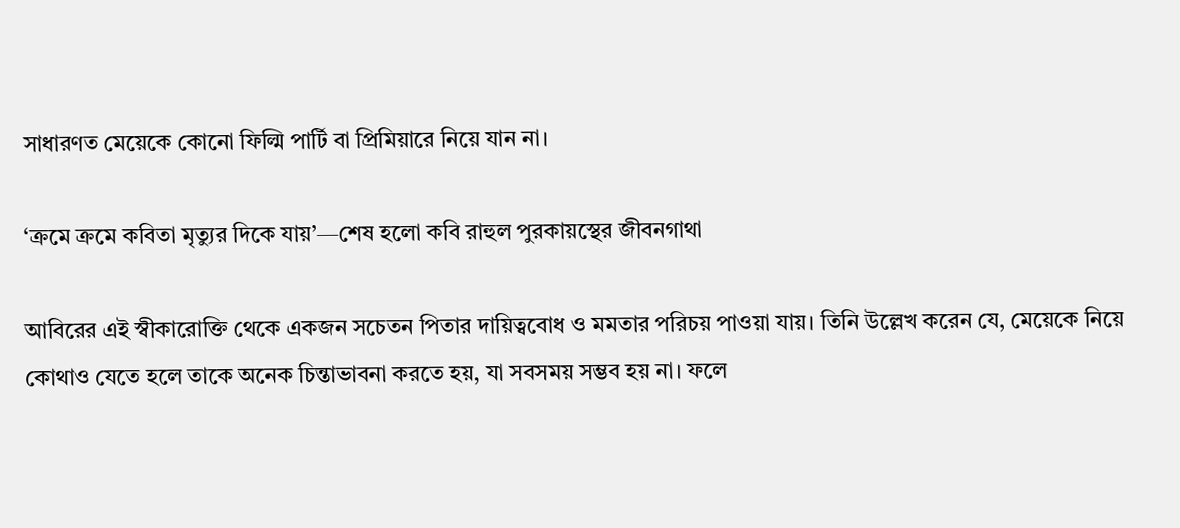সাধারণত মেয়েকে কোনো ফিল্মি পার্টি বা প্রিমিয়ারে নিয়ে যান না।

‘ক্রমে ক্রমে কবিতা মৃত্যুর দিকে যায়’—শেষ হলো কবি রাহুল পুরকায়স্থের জীবনগাথা

আবিরের এই স্বীকারোক্তি থেকে একজন সচেতন পিতার দায়িত্ববোধ ও মমতার পরিচয় পাওয়া যায়। তিনি উল্লেখ করেন যে, মেয়েকে নিয়ে কোথাও যেতে হলে তাকে অনেক চিন্তাভাবনা করতে হয়, যা সবসময় সম্ভব হয় না। ফলে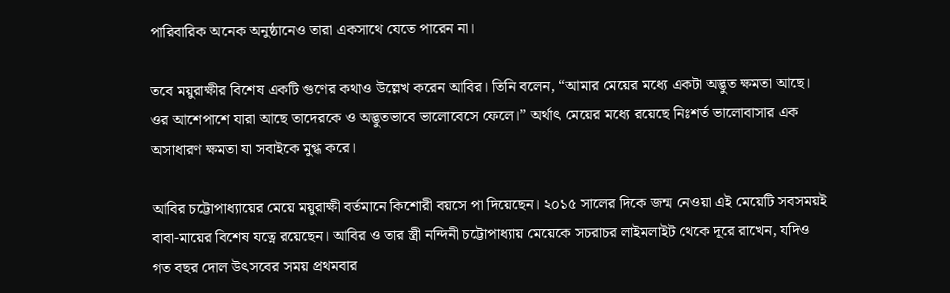পারিবারিক অনেক অনুষ্ঠানেও তারা একসাথে যেতে পারেন না।

তবে ময়ুরাক্ষীর বিশেষ একটি গুণের কথাও উল্লেখ করেন আবির। তিনি বলেন, “আমার মেয়ের মধ্যে একটা অদ্ভুত ক্ষমতা আছে। ওর আশেপাশে যারা আছে তাদেরকে ও অদ্ভুতভাবে ভালোবেসে ফেলে।” অর্থাৎ মেয়ের মধ্যে রয়েছে নিঃশর্ত ভালোবাসার এক অসাধারণ ক্ষমতা যা সবাইকে মুগ্ধ করে।

আবির চট্টোপাধ্যায়ের মেয়ে ময়ুরাক্ষী বর্তমানে কিশোরী বয়সে পা দিয়েছেন। ২০১৫ সালের দিকে জন্ম নেওয়া এই মেয়েটি সবসময়ই বাবা-মায়ের বিশেষ যত্নে রয়েছেন। আবির ও তার স্ত্রী নন্দিনী চট্টোপাধ্যায় মেয়েকে সচরাচর লাইমলাইট থেকে দূরে রাখেন, যদিও গত বছর দোল উৎসবের সময় প্রথমবার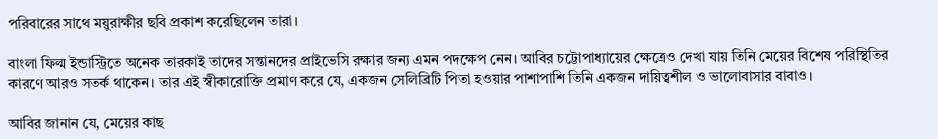পরিবারের সাথে ময়ুরাক্ষীর ছবি প্রকাশ করেছিলেন তারা।

বাংলা ফিল্ম ইন্ডাস্ট্রিতে অনেক তারকাই তাদের সন্তানদের প্রাইভেসি রক্ষার জন্য এমন পদক্ষেপ নেন। আবির চট্টোপাধ্যায়ের ক্ষেত্রেও দেখা যায় তিনি মেয়ের বিশেষ পরিস্থিতির কারণে আরও সতর্ক থাকেন। তার এই স্বীকারোক্তি প্রমাণ করে যে, একজন সেলিব্রিটি পিতা হওয়ার পাশাপাশি তিনি একজন দায়িত্বশীল ও ভালোবাসার বাবাও।

আবির জানান যে, মেয়ের কাছ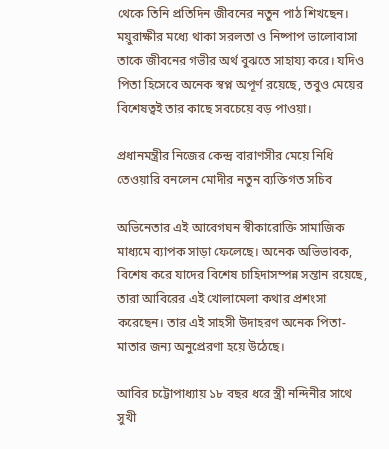থেকে তিনি প্রতিদিন জীবনের নতুন পাঠ শিখছেন। ময়ুরাক্ষীর মধ্যে থাকা সরলতা ও নিষ্পাপ ভালোবাসা তাকে জীবনের গভীর অর্থ বুঝতে সাহায্য করে। যদিও পিতা হিসেবে অনেক স্বপ্ন অপূর্ণ রয়েছে, তবুও মেয়ের বিশেষত্বই তার কাছে সবচেয়ে বড় পাওয়া।

প্রধানমন্ত্রীর নিজের কেন্দ্র বারাণসীর মেয়ে নিধি তেওয়ারি বনলেন মোদীর নতুন ব্যক্তিগত সচিব

অভিনেতার এই আবেগঘন স্বীকারোক্তি সামাজিক মাধ্যমে ব্যাপক সাড়া ফেলেছে। অনেক অভিভাবক, বিশেষ করে যাদের বিশেষ চাহিদাসম্পন্ন সন্তান রয়েছে, তারা আবিরের এই খোলামেলা কথার প্রশংসা করেছেন। তার এই সাহসী উদাহরণ অনেক পিতা-মাতার জন্য অনুপ্রেরণা হয়ে উঠেছে।

আবির চট্টোপাধ্যায় ১৮ বছর ধরে স্ত্রী নন্দিনীর সাথে সুখী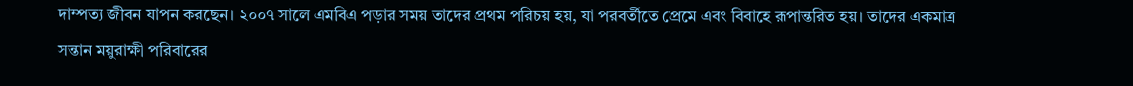দাম্পত্য জীবন যাপন করছেন। ২০০৭ সালে এমবিএ পড়ার সময় তাদের প্রথম পরিচয় হয়, যা পরবর্তীতে প্রেমে এবং বিবাহে রূপান্তরিত হয়। তাদের একমাত্র সন্তান ময়ুরাক্ষী পরিবারের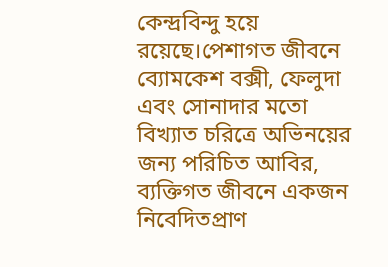কেন্দ্রবিন্দু হয়ে রয়েছে।পেশাগত জীবনে ব্যোমকেশ বক্সী, ফেলুদা এবং সোনাদার মতো বিখ্যাত চরিত্রে অভিনয়ের জন্য পরিচিত আবির, ব্যক্তিগত জীবনে একজন নিবেদিতপ্রাণ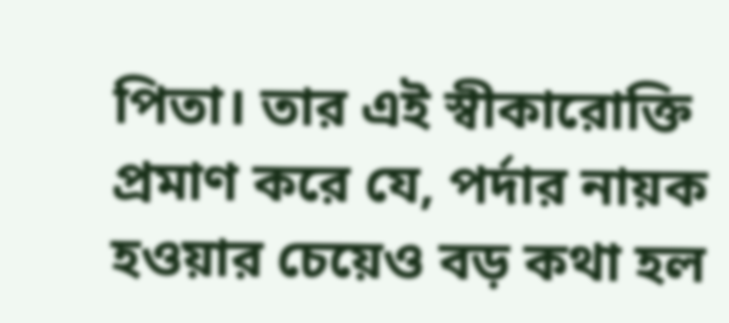পিতা। তার এই স্বীকারোক্তি প্রমাণ করে যে, পর্দার নায়ক হওয়ার চেয়েও বড় কথা হল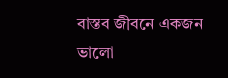বাস্তব জীবনে একজন ভালো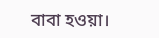বাবা হওয়া।